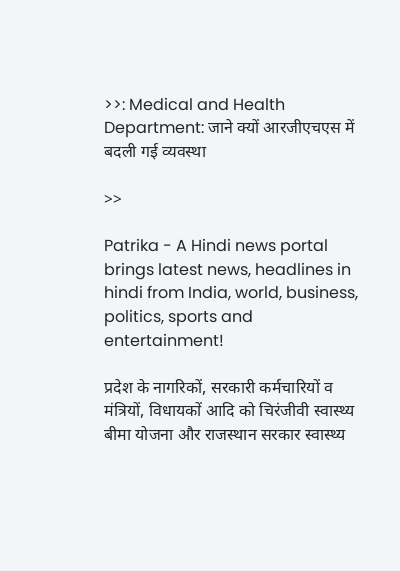>>: Medical and Health Department: जाने क्यों आरजीएचएस में बदली गई व्यवस्था

>>

Patrika - A Hindi news portal brings latest news, headlines in hindi from India, world, business, politics, sports and entertainment!

प्रदेश के नागरिकों, सरकारी कर्मचारियों व मंत्रियों, विधायकों आदि को चिरंजीवी स्वास्थ्य बीमा योजना और राजस्थान सरकार स्वास्थ्य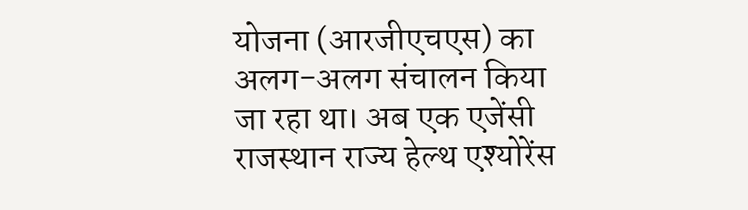योजना (आरजीएचएस) का अलग-अलग संचालन किया जा रहा था। अब एक एजेंसी राजस्थान राज्य हेल्थ एश्योरेंस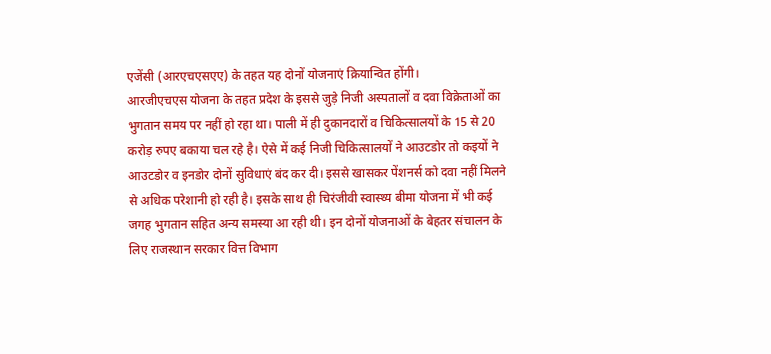एजेंसी (आरएचएसएए) के तहत यह दोनों योजनाएं क्रियान्वित होंगी।
आरजीएचएस योजना के तहत प्रदेश के इससे जुड़े निजी अस्पतालों व दवा विक्रेताओं का भुगतान समय पर नहीं हो रहा था। पाली में ही दुकानदारों व चिकित्सालयों के 15 से 20 करोड़ रुपए बकाया चल रहे है। ऐसे में कई निजी चिकित्सालयों ने आउटडोर तो कइयों ने आउटडोर व इनडोर दोनों सुविधाएं बंद कर दी। इससे खासकर पेंशनर्स को दवा नहीं मिलने से अधिक परेशानी हो रही है। इसके साथ ही चिरंजीवी स्वास्थ्य बीमा योजना में भी कई जगह भुगतान सहित अन्य समस्या आ रही थी। इन दोनों योजनाओं के बेहतर संचालन के लिए राजस्थान सरकार वित्त विभाग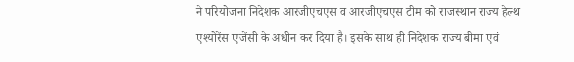ने परियोजना निदेशक आरजीएचएस व आरजीएचएस टीम को राजस्थान राज्य हेल्थ एश्योरेंस एजेंसी के अधीन कर दिया है। इसके साथ ही निदेशक राज्य बीमा एवं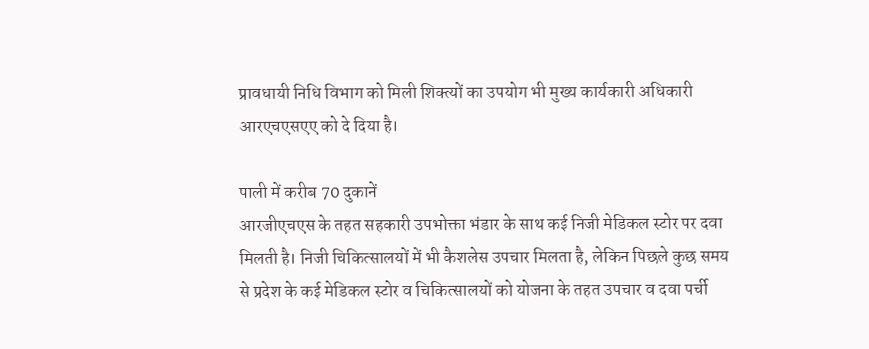प्रावधायी निधि विभाग को मिली शिक्त्यों का उपयोग भी मुख्य कार्यकारी अधिकारी आरएचएसएए को दे दिया है।

पाली में करीब 70 दुकानें
आरजीएचएस के तहत सहकारी उपभोक्ता भंडार के साथ कई निजी मेडिकल स्टोर पर दवा मिलती है। निजी चिकित्सालयों में भी कैशलेस उपचार मिलता है, लेकिन पिछले कुछ समय से प्रदेश के कई मेडिकल स्टोर व चिकित्सालयों को योजना के तहत उपचार व दवा पर्ची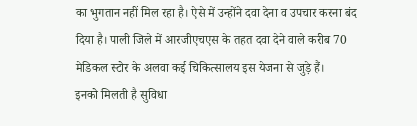का भुगतान नहीं मिल रहा है। ऐसे में उन्होंने दवा देना व उपचार करना बंद दिया है। पाली जिले में आरजीएचएस के तहत दवा देने वाले करीब 70 मेडिकल स्टोर के अलवा कई चिकित्सालय इस येजना से जुड़े हैं।
इनको मिलती है सुविधा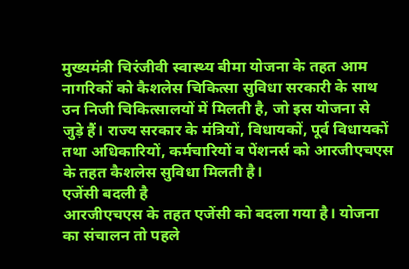मुख्यमंत्री चिरंजीवी स्वास्थ्य बीमा योजना के तहत आम नागरिकों को कैशलेस चिकित्सा सुविधा सरकारी के साथ उन निजी चिकित्सालयों में मिलती है, जो इस योजना से जुड़े हैं। राज्य सरकार के मंत्रियों, विधायकों, पूर्व विधायकों तथा अधिकारियों, कर्मचारियों व पेंशनर्स को आरजीएचएस के तहत कैशलेस सुविधा मिलती है।
एजेंसी बदली है
आरजीएचएस के तहत एजेंसी को बदला गया है। योजना का संचालन तो पहले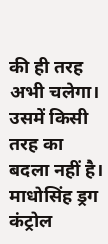की ही तरह अभी चलेगा। उसमें किसी तरह का बदला नहीं है।
माधोसिंह ड्रग कंट्रोल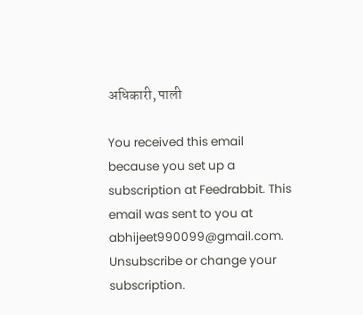अधिकारी, पाली

You received this email because you set up a subscription at Feedrabbit. This email was sent to you at abhijeet990099@gmail.com. Unsubscribe or change your subscription.